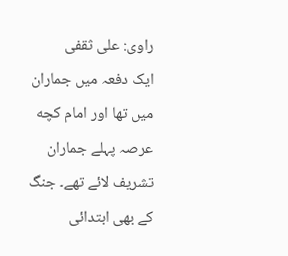راوی: علی ثقفی
ایک دفعہ میں جماران میں تها اور امام کچه عرصہ پہلے جماران تشریف لائے تهے۔ جنگ کے بهی ابتدائی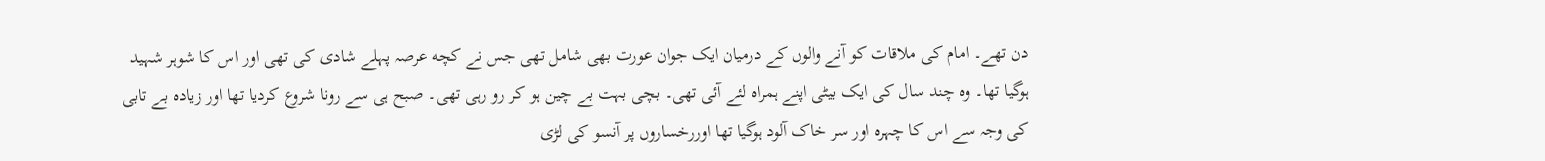دن تهے۔ امام کی ملاقات کو آنے والوں کے درمیان ایک جوان عورت بهی شامل تهی جس نے کچه عرصہ پہلے شادی کی تهی اور اس کا شوہر شہید ہوگیا تها۔ وہ چند سال کی ایک بیٹی اپنے ہمراہ لئے آئی تهی۔ بچی بہت بے چین ہو کر رو رہی تهی۔ صبح ہی سے رونا شروع کردیا تها اور زیادہ بے تابی کی وجہ سے اس کا چہرہ اور سر خاک آلود ہوگیا تها اوررخساروں پر آنسو کی لڑی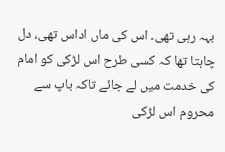بہہ رہی تهی۔ اس کی ماں اداس تهی، دل چاہتا تها کہ کسی طرح اس لڑکی کو امام کی خدمت میں لے جائے تاکہ باپ سے محروم اس لڑکی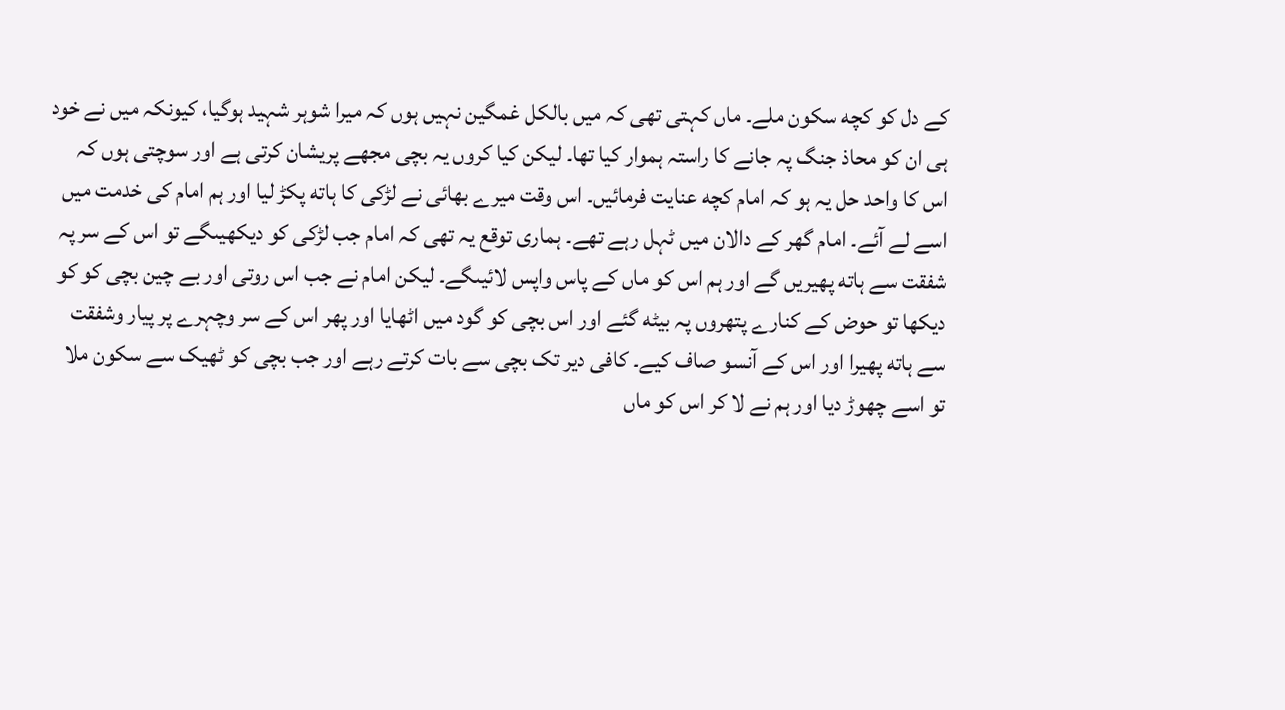کے دل کو کچه سکون ملے۔ ماں کہتی تهی کہ میں بالکل غمگین نہیں ہوں کہ میرا شوہر شہید ہوگیا، کیونکہ میں نے خود ہی ان کو محاذ جنگ پہ جانے کا راستہ ہموار کیا تها۔ لیکن کیا کروں یہ بچی مجهے پریشان کرتی ہے اور سوچتی ہوں کہ اس کا واحد حل یہ ہو کہ امام کچه عنایت فرمائیں۔ اس وقت میرے بهائی نے لڑکی کا ہاته پکڑ لیا اور ہم امام کی خدمت میں اسے لے آئے۔ امام گهر کے دالان میں ٹہل رہے تهے۔ ہماری توقع یہ تهی کہ امام جب لڑکی کو دیکهیںگے تو اس کے سر پہ شفقت سے ہاته پهیریں گے اور ہم اس کو ماں کے پاس واپس لائیںگے۔ لیکن امام نے جب اس روتی اور بے چین بچی کو کو دیکها تو حوض کے کنارے پتهروں پہ بیٹه گئے اور اس بچی کو گود میں اٹهایا اور پهر اس کے سر وچہرے پر پیار وشفقت سے ہاته پهیرا اور اس کے آنسو صاف کیے۔ کافی دیر تک بچی سے بات کرتے رہے اور جب بچی کو ٹهیک سے سکون ملا تو اسے چهوڑ دیا اور ہم نے لا کر اس کو ماں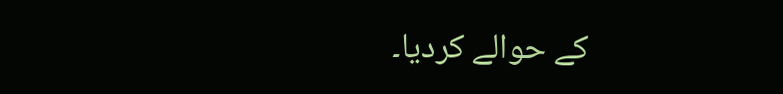کے حوالے کردیا۔